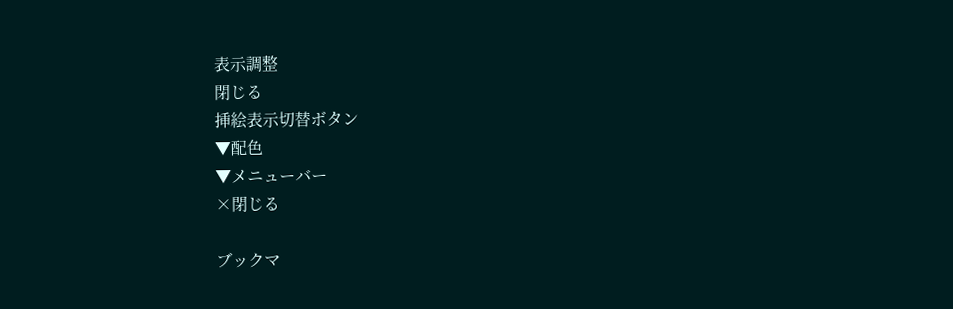表示調整
閉じる
挿絵表示切替ボタン
▼配色
▼メニューバー
×閉じる

ブックマ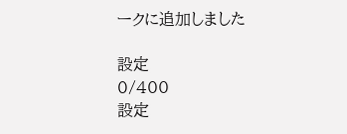ークに追加しました

設定
0/400
設定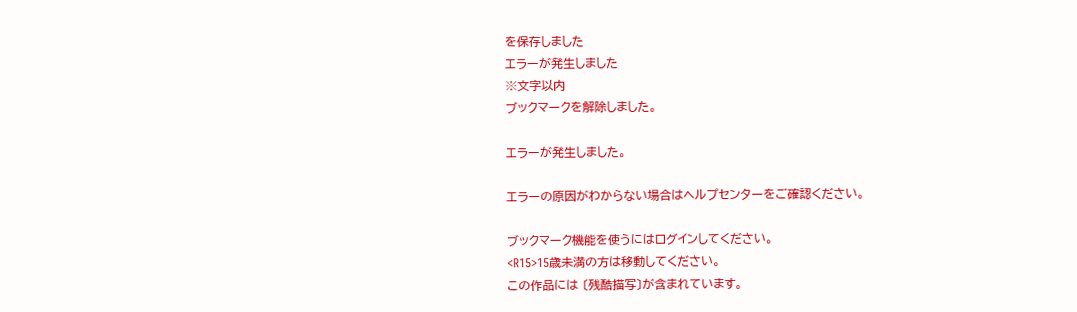を保存しました
エラーが発生しました
※文字以内
ブックマークを解除しました。

エラーが発生しました。

エラーの原因がわからない場合はヘルプセンターをご確認ください。

ブックマーク機能を使うにはログインしてください。
<R15>15歳未満の方は移動してください。
この作品には 〔残酷描写〕が含まれています。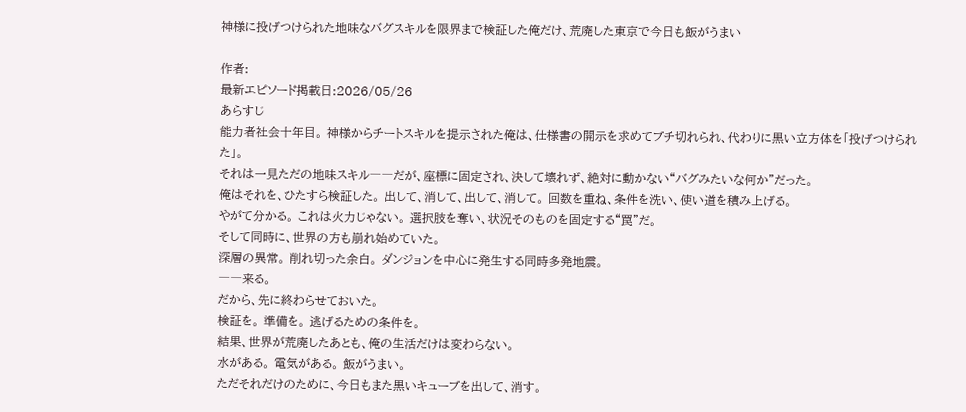神様に投げつけられた地味なバグスキルを限界まで検証した俺だけ、荒廃した東京で今日も飯がうまい

作者:
最新エピソード掲載日:2026/05/26
あらすじ
能力者社会十年目。 神様からチートスキルを提示された俺は、仕様書の開示を求めてブチ切れられ、代わりに黒い立方体を「投げつけられた」。
それは一見ただの地味スキル――だが、座標に固定され、決して壊れず、絶対に動かない“バグみたいな何か”だった。
俺はそれを、ひたすら検証した。 出して、消して、出して、消して。 回数を重ね、条件を洗い、使い道を積み上げる。
やがて分かる。 これは火力じゃない。 選択肢を奪い、状況そのものを固定する“罠”だ。
そして同時に、世界の方も崩れ始めていた。
深層の異常。 削れ切った余白。 ダンジョンを中心に発生する同時多発地震。
――来る。
だから、先に終わらせておいた。
検証を。 準備を。 逃げるための条件を。
結果、世界が荒廃したあとも、俺の生活だけは変わらない。
水がある。 電気がある。 飯がうまい。
ただそれだけのために、今日もまた黒いキューブを出して、消す。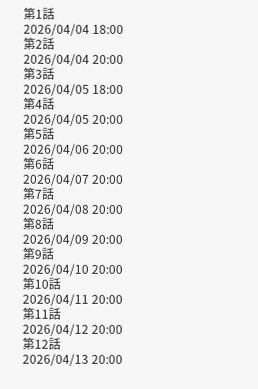第1話
2026/04/04 18:00
第2話
2026/04/04 20:00
第3話
2026/04/05 18:00
第4話
2026/04/05 20:00
第5話
2026/04/06 20:00
第6話
2026/04/07 20:00
第7話
2026/04/08 20:00
第8話
2026/04/09 20:00
第9話
2026/04/10 20:00
第10話
2026/04/11 20:00
第11話
2026/04/12 20:00
第12話
2026/04/13 20:00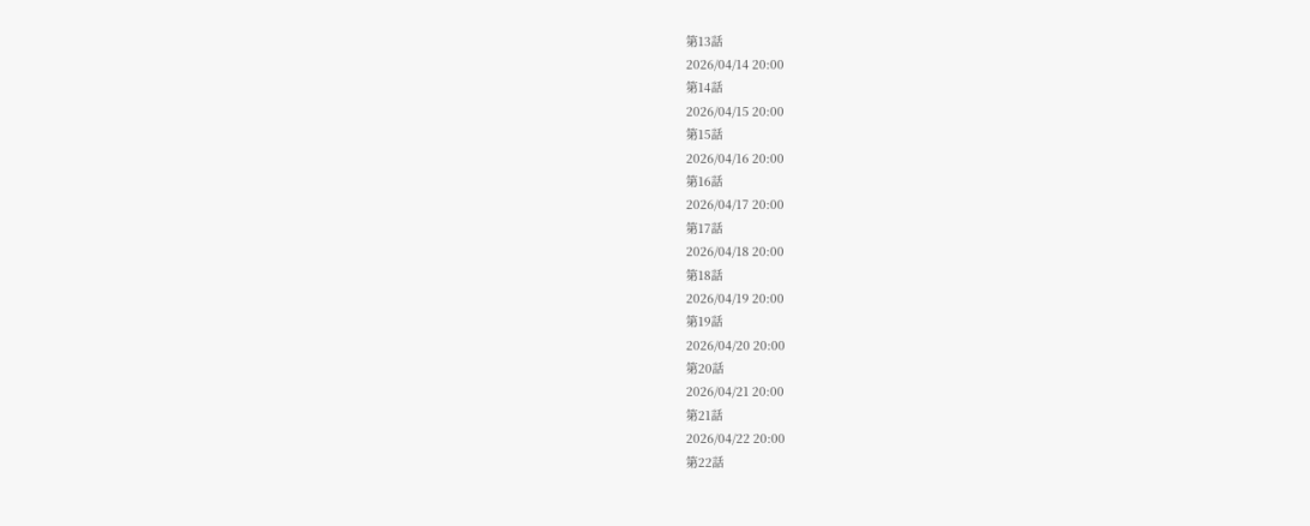第13話
2026/04/14 20:00
第14話
2026/04/15 20:00
第15話
2026/04/16 20:00
第16話
2026/04/17 20:00
第17話
2026/04/18 20:00
第18話
2026/04/19 20:00
第19話
2026/04/20 20:00
第20話
2026/04/21 20:00
第21話
2026/04/22 20:00
第22話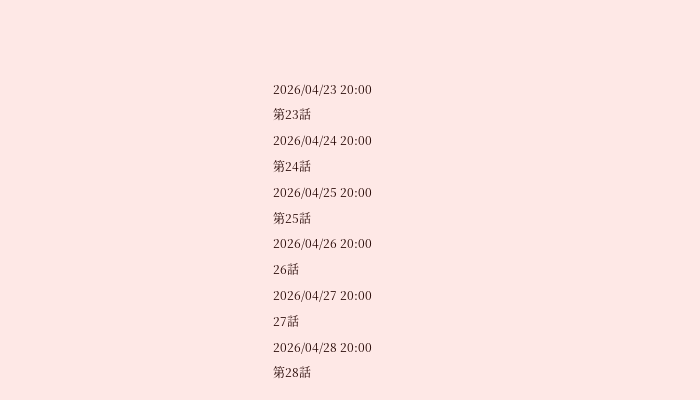2026/04/23 20:00
第23話
2026/04/24 20:00
第24話
2026/04/25 20:00
第25話
2026/04/26 20:00
26話
2026/04/27 20:00
27話
2026/04/28 20:00
第28話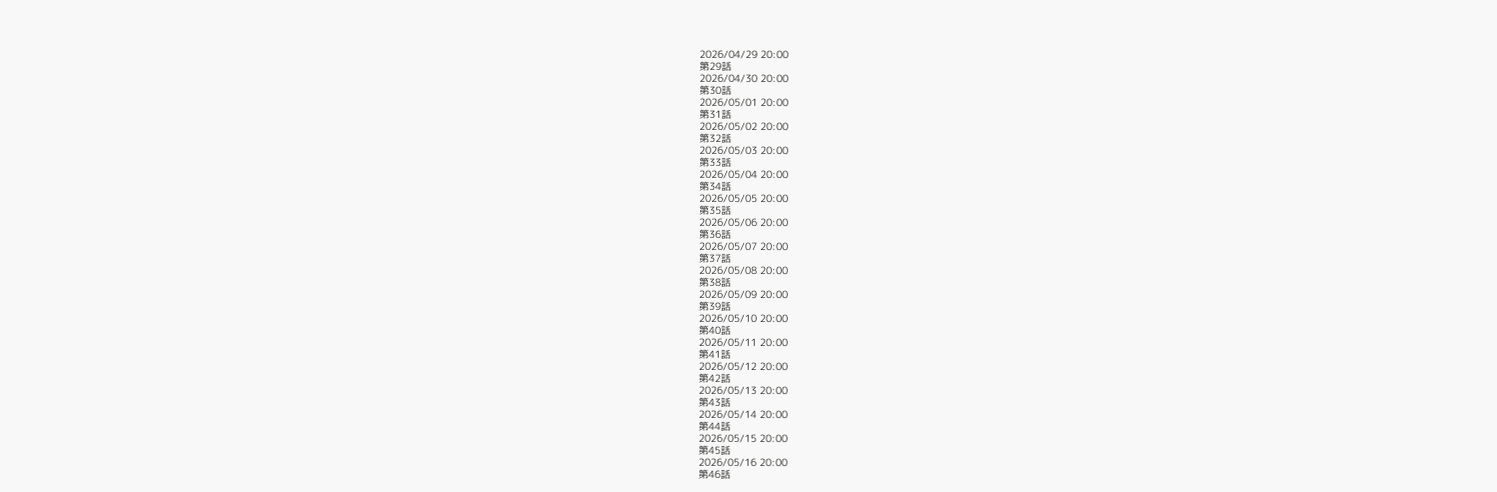2026/04/29 20:00
第29話
2026/04/30 20:00
第30話
2026/05/01 20:00
第31話
2026/05/02 20:00
第32話
2026/05/03 20:00
第33話
2026/05/04 20:00
第34話
2026/05/05 20:00
第35話
2026/05/06 20:00
第36話
2026/05/07 20:00
第37話
2026/05/08 20:00
第38話
2026/05/09 20:00
第39話
2026/05/10 20:00
第40話
2026/05/11 20:00
第41話
2026/05/12 20:00
第42話
2026/05/13 20:00
第43話
2026/05/14 20:00
第44話
2026/05/15 20:00
第45話
2026/05/16 20:00
第46話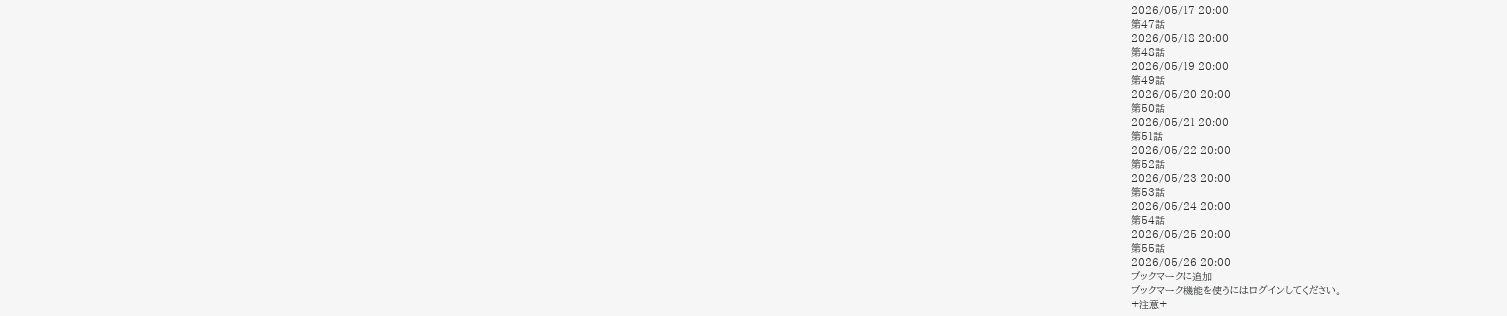2026/05/17 20:00
第47話
2026/05/18 20:00
第48話
2026/05/19 20:00
第49話
2026/05/20 20:00
第50話
2026/05/21 20:00
第51話
2026/05/22 20:00
第52話
2026/05/23 20:00
第53話
2026/05/24 20:00
第54話
2026/05/25 20:00
第55話
2026/05/26 20:00
ブックマークに追加
ブックマーク機能を使うにはログインしてください。
+注意+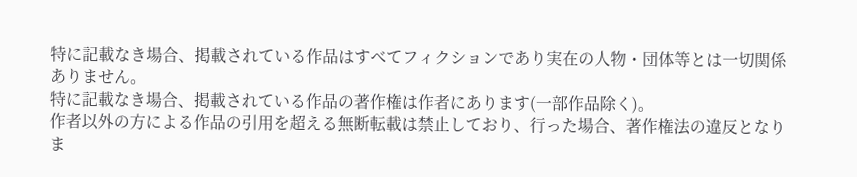特に記載なき場合、掲載されている作品はすべてフィクションであり実在の人物・団体等とは一切関係ありません。
特に記載なき場合、掲載されている作品の著作権は作者にあります(一部作品除く)。
作者以外の方による作品の引用を超える無断転載は禁止しており、行った場合、著作権法の違反となりま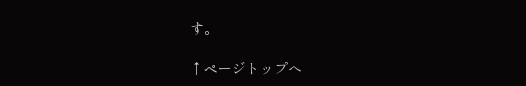す。

↑ページトップへ